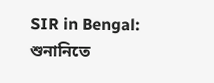SIR in Bengal: শুনানিতে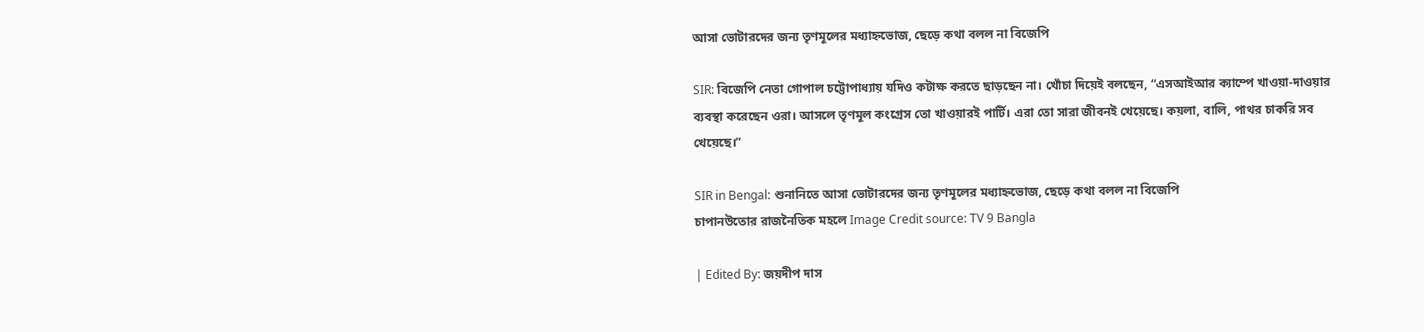আসা ভোটারদের জন্য তৃণমূলের মধ্যাহ্নভোজ, ছেড়ে কথা বলল না বিজেপি

SIR: বিজেপি নেতা গোপাল চট্টোপাধ্যায় যদিও কটাক্ষ করতে ছাড়ছেন না। খোঁচা দিয়েই বলছেন, “এসআইআর ক্যাম্পে খাওয়া-দাওয়ার ব্যবস্থা করেছেন ওরা। আসলে তৃণমূল কংগ্রেস তো খাওয়ারই পার্টি। এরা তো সারা জীবনই খেয়েছে। কয়লা, বালি, পাথর চাকরি সব খেয়েছে।”

SIR in Bengal: শুনানিতে আসা ভোটারদের জন্য তৃণমূলের মধ্যাহ্নভোজ, ছেড়ে কথা বলল না বিজেপি
চাপানউতোর রাজনৈতিক মহলে Image Credit source: TV 9 Bangla

| Edited By: জয়দীপ দাস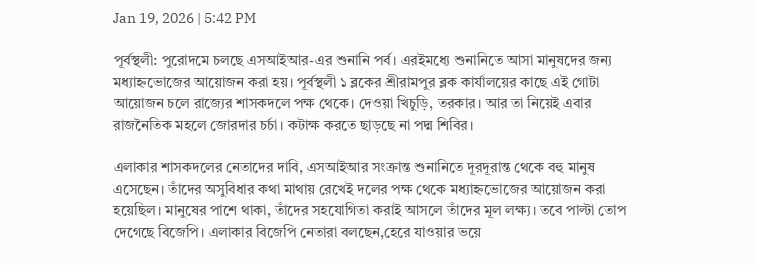Jan 19, 2026 | 5:42 PM

পূর্বস্থলী: পুরোদমে চলছে এসআইআর-এর শুনানি পর্ব। এরইমধ্যে শুনানিতে আসা মানুষদের জন্য মধ্যাহ্নভোজের আয়োজন করা হয়। পূর্বস্থলী ১ ব্লকের শ্রীরামপুর ব্লক কার্যালয়ের কাছে এই গোটা আয়োজন চলে রাজ্যের শাসকদলে পক্ষ থেকে। দেওয়া খিচুড়ি, তরকার। আর তা নিয়েই এবার রাজনৈতিক মহলে জোরদার চর্চা। কটাক্ষ করতে ছাড়ছে না পদ্ম শিবির।

এলাকার শাসকদলের নেতাদের দাবি, এসআইআর সংক্রান্ত শুনানিতে দূরদূরান্ত থেকে বহু মানুষ এসেছেন। তাঁদের অসুবিধার কথা মাথায় রেখেই দলের পক্ষ থেকে মধ্যাহ্নভোজের আয়োজন করা হয়েছিল। মানুষের পাশে থাকা, তাঁদের সহযোগিতা করাই আসলে তাঁদের মূল লক্ষ্য। তবে পাল্টা তোপ দেগেছে বিজেপি। এলাকার বিজেপি নেতারা বলছেন,হেরে যাওয়ার ভয়ে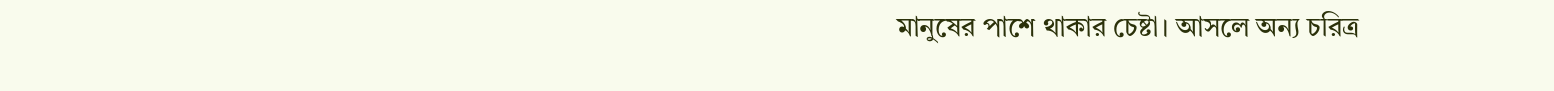মানুষের পাশে থাকার চেষ্টা। আসলে অন্য চরিত্র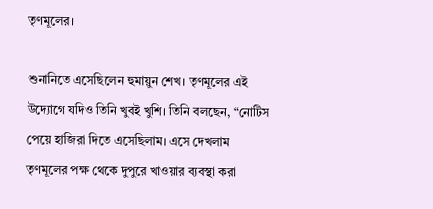তৃণমূলের।

শুনানিতে এসেছিলেন হুমায়ুন শেখ। তৃণমূলের এই উদ্যোগে যদিও তিনি খুবই খুশি। তিনি বলছেন, “নোটিস পেয়ে হাজিরা দিতে এসেছিলাম। এসে দেখলাম তৃণমূলের পক্ষ থেকে দুপুরে খাওয়ার ব্যবস্থা করা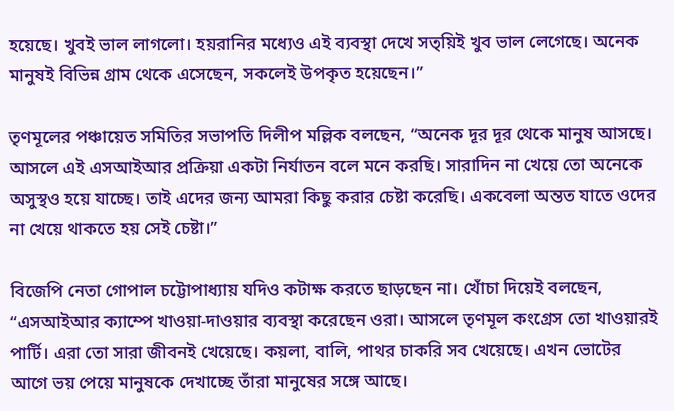হয়েছে। খুবই ভাল লাগলো। হয়রানির মধ্যেও এই ব্যবস্থা দেখে সত্য়িই খুব ভাল লেগেছে। অনেক মানুষই বিভিন্ন গ্রাম থেকে এসেছেন, সকলেই উপকৃত হয়েছেন।”

তৃণমূলের পঞ্চায়েত সমিতির সভাপতি দিলীপ মল্লিক বলছেন, “অনেক দূর দূর থেকে মানুষ আসছে। আসলে এই এসআইআর প্রক্রিয়া একটা নির্যাতন বলে মনে করছি। সারাদিন না খেয়ে তো অনেকে অসুস্থও হয়ে যাচ্ছে। তাই এদের জন্য আমরা কিছু করার চেষ্টা করেছি। একবেলা অন্তত যাতে ওদের না খেয়ে থাকতে হয় সেই চেষ্টা।”

বিজেপি নেতা গোপাল চট্টোপাধ্যায় যদিও কটাক্ষ করতে ছাড়ছেন না। খোঁচা দিয়েই বলছেন, “এসআইআর ক্যাম্পে খাওয়া-দাওয়ার ব্যবস্থা করেছেন ওরা। আসলে তৃণমূল কংগ্রেস তো খাওয়ারই পার্টি। এরা তো সারা জীবনই খেয়েছে। কয়লা, বালি, পাথর চাকরি সব খেয়েছে। এখন ভোটের আগে ভয় পেয়ে মানুষকে দেখাচ্ছে তাঁরা মানুষের সঙ্গে আছে।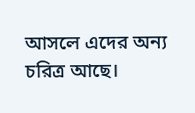আসলে এদের অন্য চরিত্র আছে।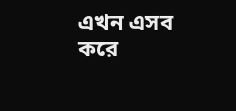এখন এসব করে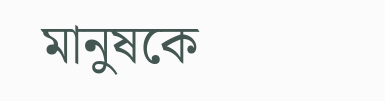মানুষকে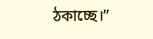ঠকাচ্ছে।”